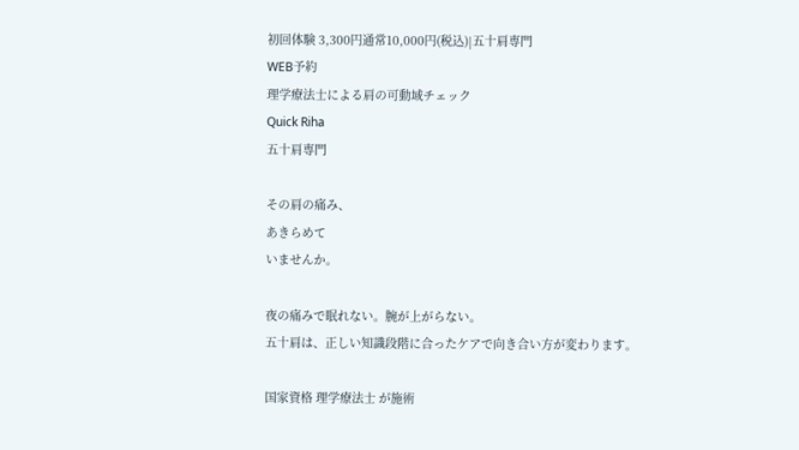初回体験 3,300円通常10,000円(税込)|五十肩専門
WEB予約
理学療法士による肩の可動域チェック
Quick Riha
五十肩専門

その肩の痛み、
あきらめて
いませんか。

夜の痛みで眠れない。腕が上がらない。
五十肩は、正しい知識段階に合ったケアで向き合い方が変わります。

国家資格 理学療法士 が施術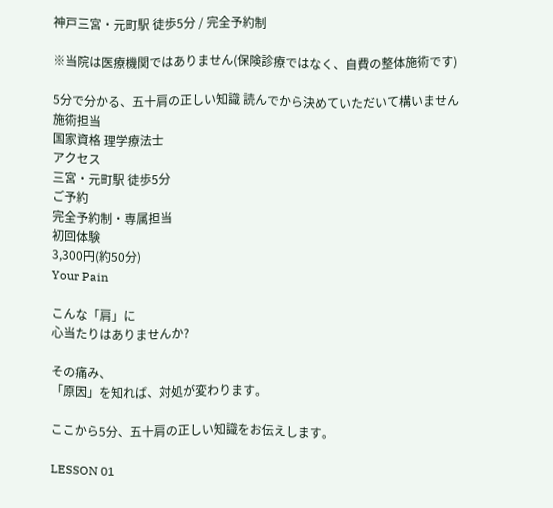神戸三宮・元町駅 徒歩5分 / 完全予約制

※当院は医療機関ではありません(保険診療ではなく、自費の整体施術です)

5分で分かる、五十肩の正しい知識 読んでから決めていただいて構いません
施術担当
国家資格 理学療法士
アクセス
三宮・元町駅 徒歩5分
ご予約
完全予約制・専属担当
初回体験
3,300円(約50分)
Your Pain

こんな「肩」に
心当たりはありませんか?

その痛み、
「原因」を知れば、対処が変わります。

ここから5分、五十肩の正しい知識をお伝えします。

LESSON 01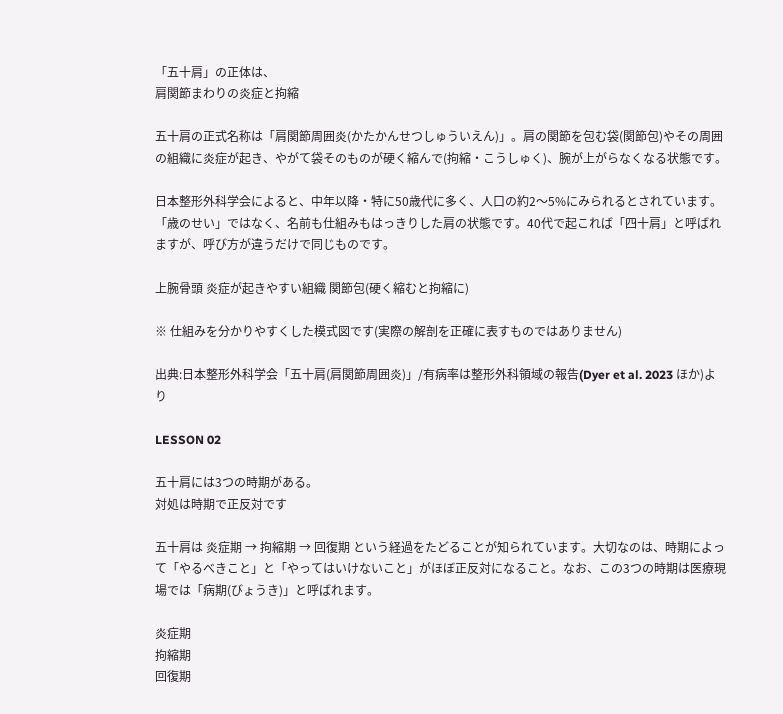「五十肩」の正体は、
肩関節まわりの炎症と拘縮

五十肩の正式名称は「肩関節周囲炎(かたかんせつしゅういえん)」。肩の関節を包む袋(関節包)やその周囲の組織に炎症が起き、やがて袋そのものが硬く縮んで(拘縮・こうしゅく)、腕が上がらなくなる状態です。

日本整形外科学会によると、中年以降・特に50歳代に多く、人口の約2〜5%にみられるとされています。「歳のせい」ではなく、名前も仕組みもはっきりした肩の状態です。40代で起これば「四十肩」と呼ばれますが、呼び方が違うだけで同じものです。

上腕骨頭 炎症が起きやすい組織 関節包(硬く縮むと拘縮に)

※ 仕組みを分かりやすくした模式図です(実際の解剖を正確に表すものではありません)

出典:日本整形外科学会「五十肩(肩関節周囲炎)」/有病率は整形外科領域の報告(Dyer et al. 2023 ほか)より

LESSON 02

五十肩には3つの時期がある。
対処は時期で正反対です

五十肩は 炎症期 → 拘縮期 → 回復期 という経過をたどることが知られています。大切なのは、時期によって「やるべきこと」と「やってはいけないこと」がほぼ正反対になること。なお、この3つの時期は医療現場では「病期(びょうき)」と呼ばれます。

炎症期
拘縮期
回復期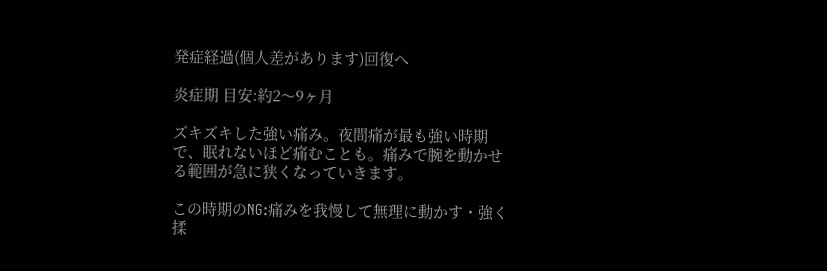発症経過(個人差があります)回復へ

炎症期 目安:約2〜9ヶ月

ズキズキした強い痛み。夜間痛が最も強い時期で、眠れないほど痛むことも。痛みで腕を動かせる範囲が急に狭くなっていきます。

この時期のNG:痛みを我慢して無理に動かす・強く揉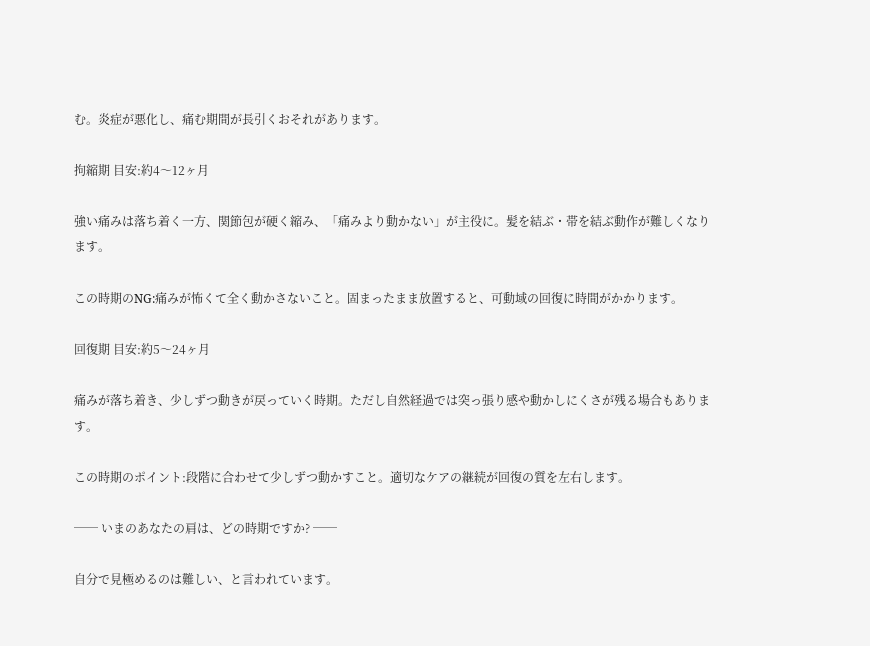む。炎症が悪化し、痛む期間が長引くおそれがあります。

拘縮期 目安:約4〜12ヶ月

強い痛みは落ち着く一方、関節包が硬く縮み、「痛みより動かない」が主役に。髪を結ぶ・帯を結ぶ動作が難しくなります。

この時期のNG:痛みが怖くて全く動かさないこと。固まったまま放置すると、可動域の回復に時間がかかります。

回復期 目安:約5〜24ヶ月

痛みが落ち着き、少しずつ動きが戻っていく時期。ただし自然経過では突っ張り感や動かしにくさが残る場合もあります。

この時期のポイント:段階に合わせて少しずつ動かすこと。適切なケアの継続が回復の質を左右します。

── いまのあなたの肩は、どの時期ですか? ──

自分で見極めるのは難しい、と言われています。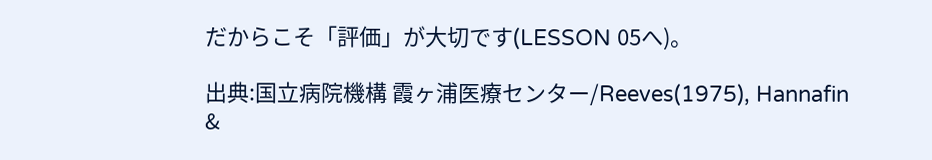だからこそ「評価」が大切です(LESSON 05へ)。

出典:国立病院機構 霞ヶ浦医療センター/Reeves(1975), Hannafin &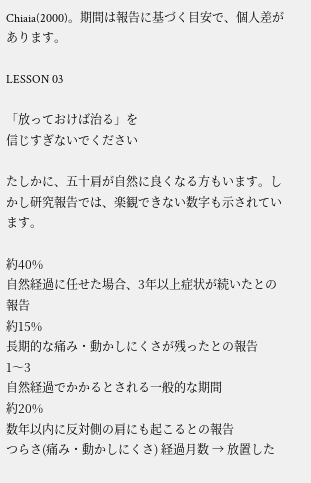Chiaia(2000)。期間は報告に基づく目安で、個人差があります。

LESSON 03

「放っておけば治る」を
信じすぎないでください

たしかに、五十肩が自然に良くなる方もいます。しかし研究報告では、楽観できない数字も示されています。

約40%
自然経過に任せた場合、3年以上症状が続いたとの報告
約15%
長期的な痛み・動かしにくさが残ったとの報告
1〜3
自然経過でかかるとされる一般的な期間
約20%
数年以内に反対側の肩にも起こるとの報告
つらさ(痛み・動かしにくさ) 経過月数 → 放置した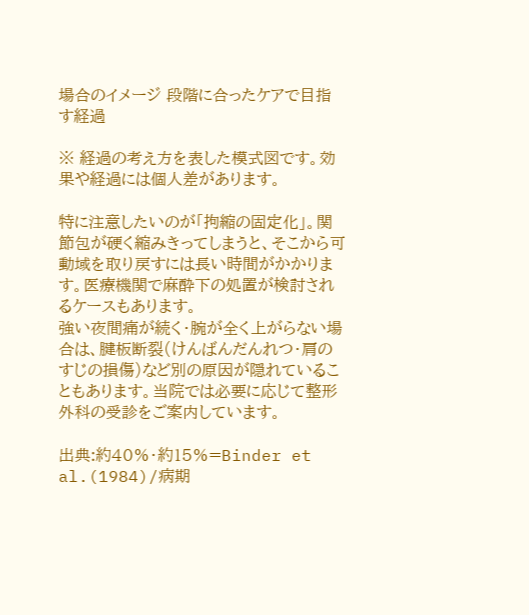場合のイメージ 段階に合ったケアで目指す経過

※ 経過の考え方を表した模式図です。効果や経過には個人差があります。

特に注意したいのが「拘縮の固定化」。関節包が硬く縮みきってしまうと、そこから可動域を取り戻すには長い時間がかかります。医療機関で麻酔下の処置が検討されるケースもあります。
強い夜間痛が続く・腕が全く上がらない場合は、腱板断裂(けんばんだんれつ・肩のすじの損傷)など別の原因が隠れていることもあります。当院では必要に応じて整形外科の受診をご案内しています。

出典:約40%・約15%=Binder et al.(1984)/病期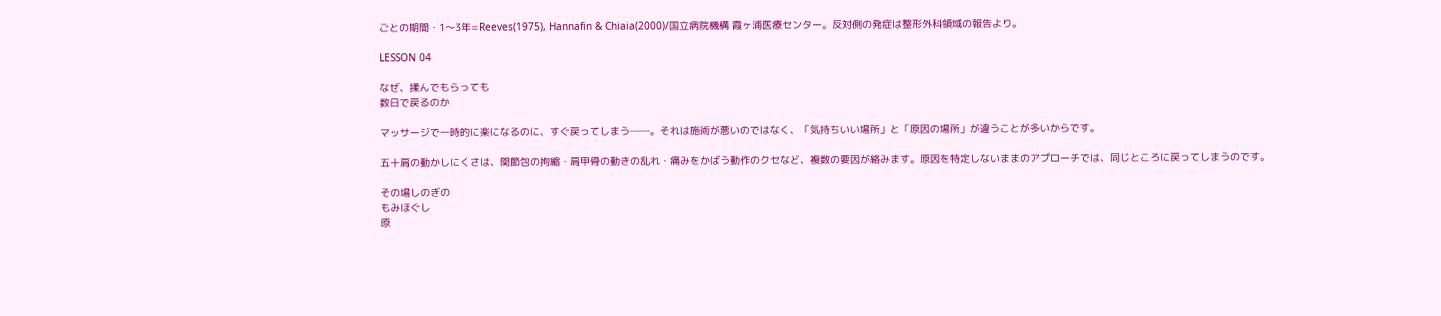ごとの期間・1〜3年=Reeves(1975), Hannafin & Chiaia(2000)/国立病院機構 霞ヶ浦医療センター。反対側の発症は整形外科領域の報告より。

LESSON 04

なぜ、揉んでもらっても
数日で戻るのか

マッサージで一時的に楽になるのに、すぐ戻ってしまう──。それは施術が悪いのではなく、「気持ちいい場所」と「原因の場所」が違うことが多いからです。

五十肩の動かしにくさは、関節包の拘縮・肩甲骨の動きの乱れ・痛みをかばう動作のクセなど、複数の要因が絡みます。原因を特定しないままのアプローチでは、同じところに戻ってしまうのです。

その場しのぎの
もみほぐし
原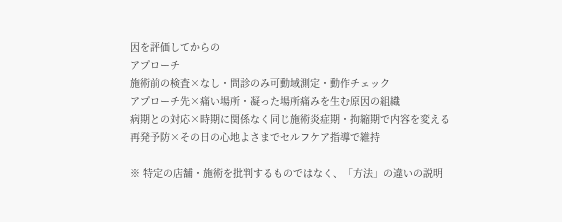因を評価してからの
アプローチ
施術前の検査×なし・問診のみ可動域測定・動作チェック
アプローチ先×痛い場所・凝った場所痛みを生む原因の組織
病期との対応×時期に関係なく同じ施術炎症期・拘縮期で内容を変える
再発予防×その日の心地よさまでセルフケア指導で維持

※ 特定の店舗・施術を批判するものではなく、「方法」の違いの説明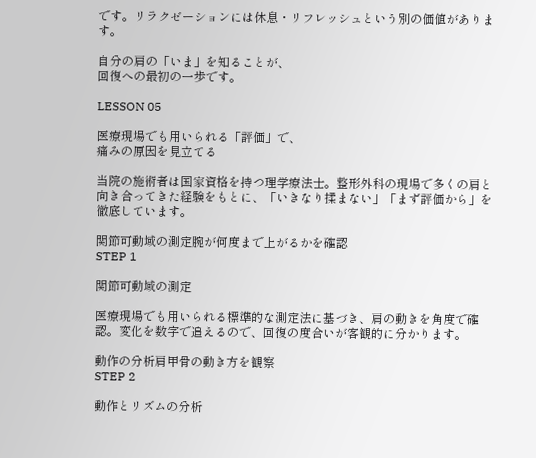です。リラクゼーションには休息・リフレッシュという別の価値があります。

自分の肩の「いま」を知ることが、
回復への最初の一歩です。

LESSON 05

医療現場でも用いられる「評価」で、
痛みの原因を見立てる

当院の施術者は国家資格を持つ理学療法士。整形外科の現場で多くの肩と向き合ってきた経験をもとに、「いきなり揉まない」「まず評価から」を徹底しています。

関節可動域の測定腕が何度まで上がるかを確認
STEP 1

関節可動域の測定

医療現場でも用いられる標準的な測定法に基づき、肩の動きを角度で確認。変化を数字で追えるので、回復の度合いが客観的に分かります。

動作の分析肩甲骨の動き方を観察
STEP 2

動作とリズムの分析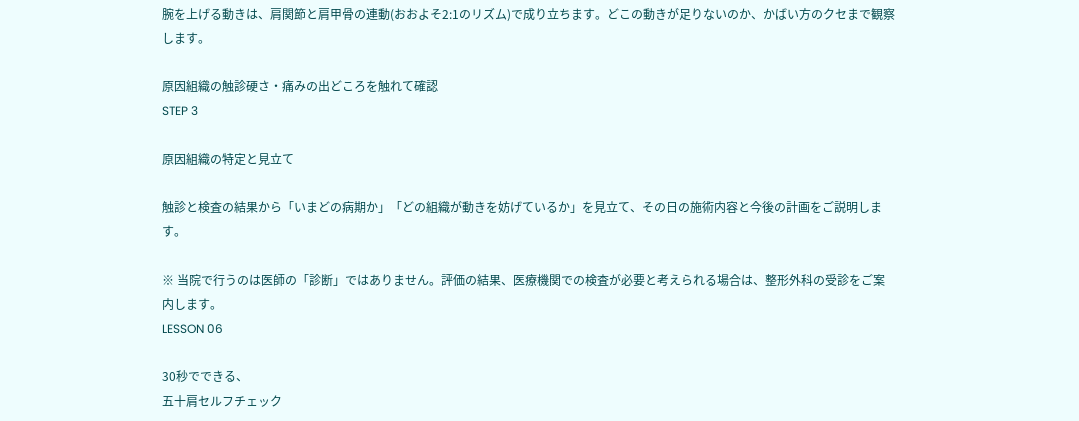腕を上げる動きは、肩関節と肩甲骨の連動(おおよそ2:1のリズム)で成り立ちます。どこの動きが足りないのか、かばい方のクセまで観察します。

原因組織の触診硬さ・痛みの出どころを触れて確認
STEP 3

原因組織の特定と見立て

触診と検査の結果から「いまどの病期か」「どの組織が動きを妨げているか」を見立て、その日の施術内容と今後の計画をご説明します。

※ 当院で行うのは医師の「診断」ではありません。評価の結果、医療機関での検査が必要と考えられる場合は、整形外科の受診をご案内します。
LESSON 06

30秒でできる、
五十肩セルフチェック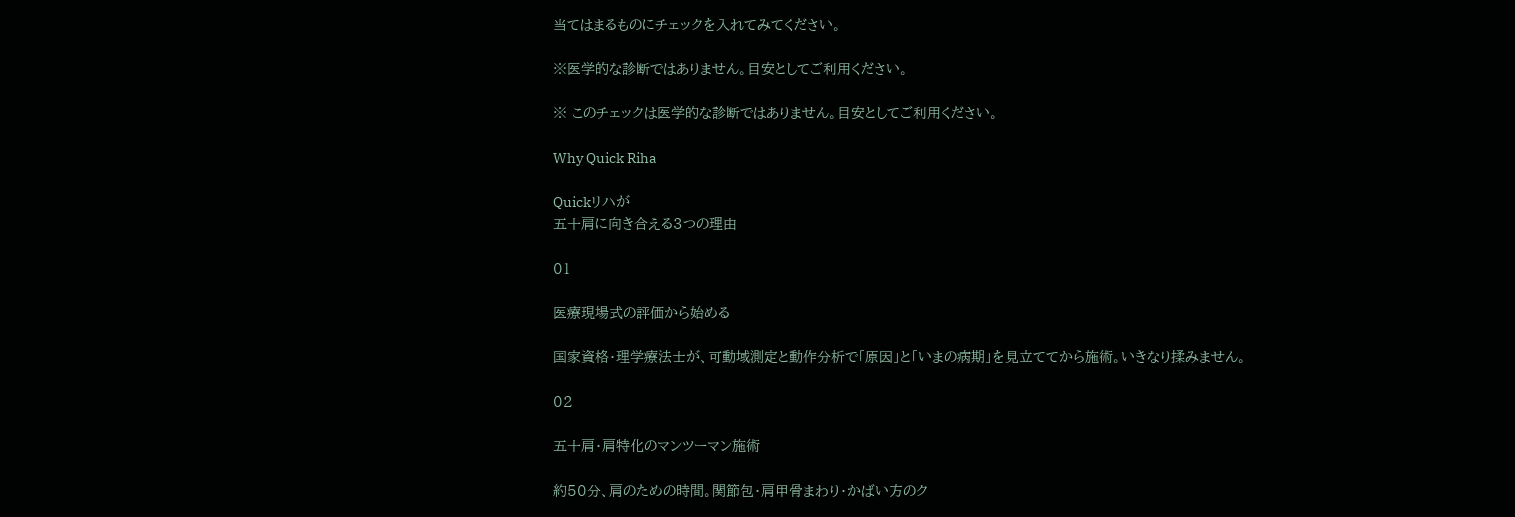当てはまるものにチェックを入れてみてください。

※医学的な診断ではありません。目安としてご利用ください。

※ このチェックは医学的な診断ではありません。目安としてご利用ください。

Why Quick Riha

Quickリハが
五十肩に向き合える3つの理由

01

医療現場式の評価から始める

国家資格・理学療法士が、可動域測定と動作分析で「原因」と「いまの病期」を見立ててから施術。いきなり揉みません。

02

五十肩・肩特化のマンツーマン施術

約50分、肩のための時間。関節包・肩甲骨まわり・かばい方のク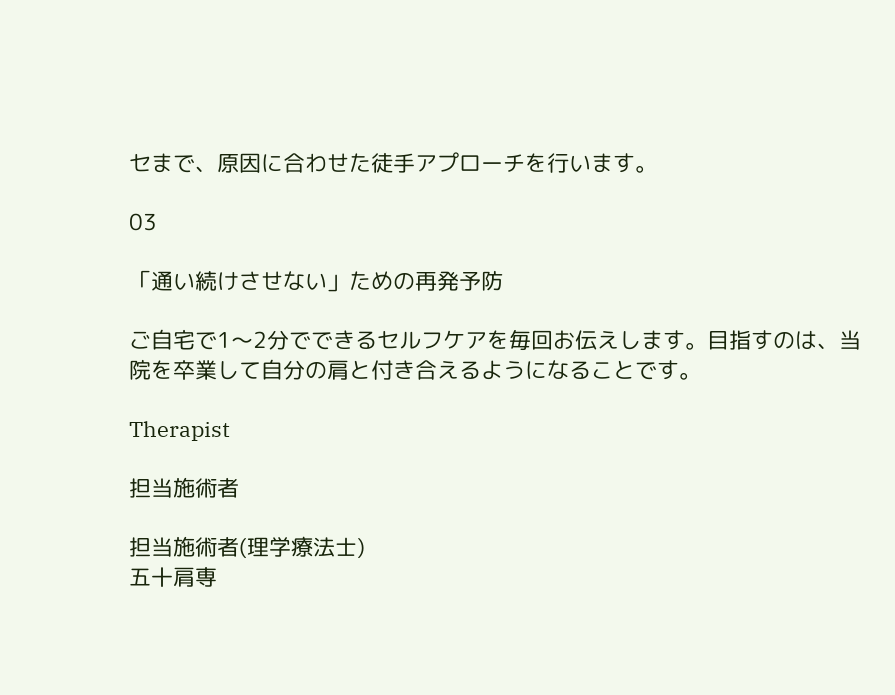セまで、原因に合わせた徒手アプローチを行います。

03

「通い続けさせない」ための再発予防

ご自宅で1〜2分でできるセルフケアを毎回お伝えします。目指すのは、当院を卒業して自分の肩と付き合えるようになることです。

Therapist

担当施術者

担当施術者(理学療法士)
五十肩専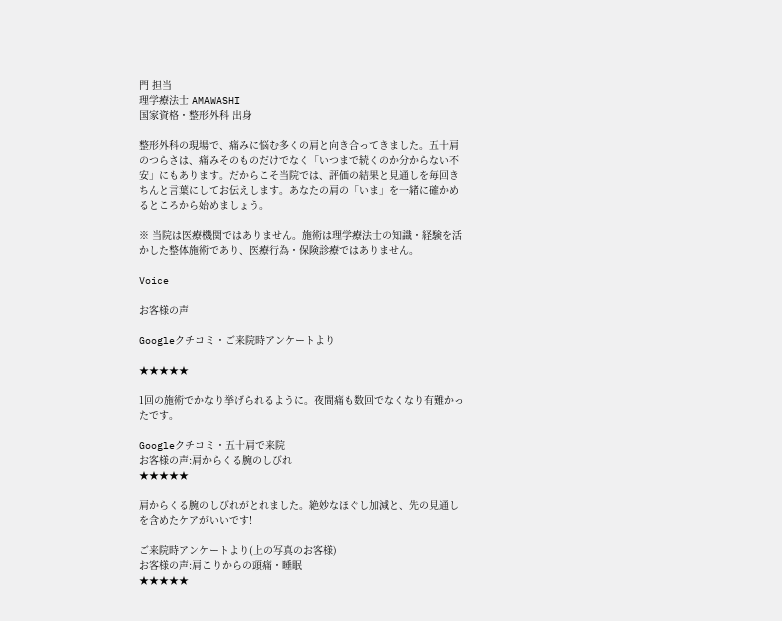門 担当
理学療法士 AMAWASHI
国家資格・整形外科 出身

整形外科の現場で、痛みに悩む多くの肩と向き合ってきました。五十肩のつらさは、痛みそのものだけでなく「いつまで続くのか分からない不安」にもあります。だからこそ当院では、評価の結果と見通しを毎回きちんと言葉にしてお伝えします。あなたの肩の「いま」を一緒に確かめるところから始めましょう。

※ 当院は医療機関ではありません。施術は理学療法士の知識・経験を活かした整体施術であり、医療行為・保険診療ではありません。

Voice

お客様の声

Googleクチコミ・ご来院時アンケートより

★★★★★

1回の施術でかなり挙げられるように。夜間痛も数回でなくなり有難かったです。

Googleクチコミ・五十肩で来院
お客様の声:肩からくる腕のしびれ
★★★★★

肩からくる腕のしびれがとれました。絶妙なほぐし加減と、先の見通しを含めたケアがいいです!

ご来院時アンケートより(上の写真のお客様)
お客様の声:肩こりからの頭痛・睡眠
★★★★★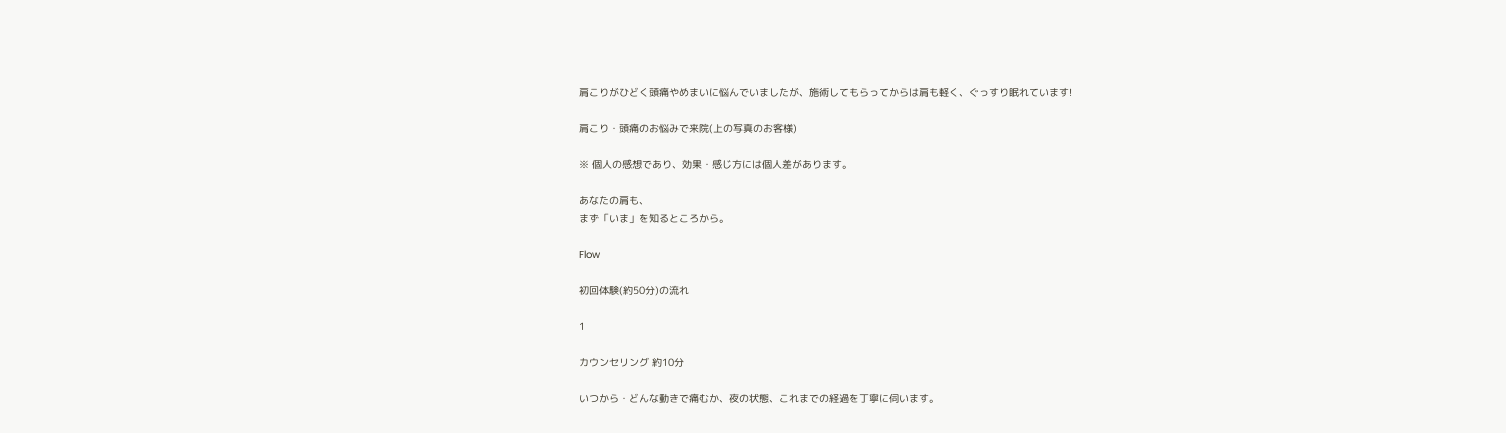肩こりがひどく頭痛やめまいに悩んでいましたが、施術してもらってからは肩も軽く、ぐっすり眠れています!

肩こり・頭痛のお悩みで来院(上の写真のお客様)

※ 個人の感想であり、効果・感じ方には個人差があります。

あなたの肩も、
まず「いま」を知るところから。

Flow

初回体験(約50分)の流れ

1

カウンセリング 約10分

いつから・どんな動きで痛むか、夜の状態、これまでの経過を丁寧に伺います。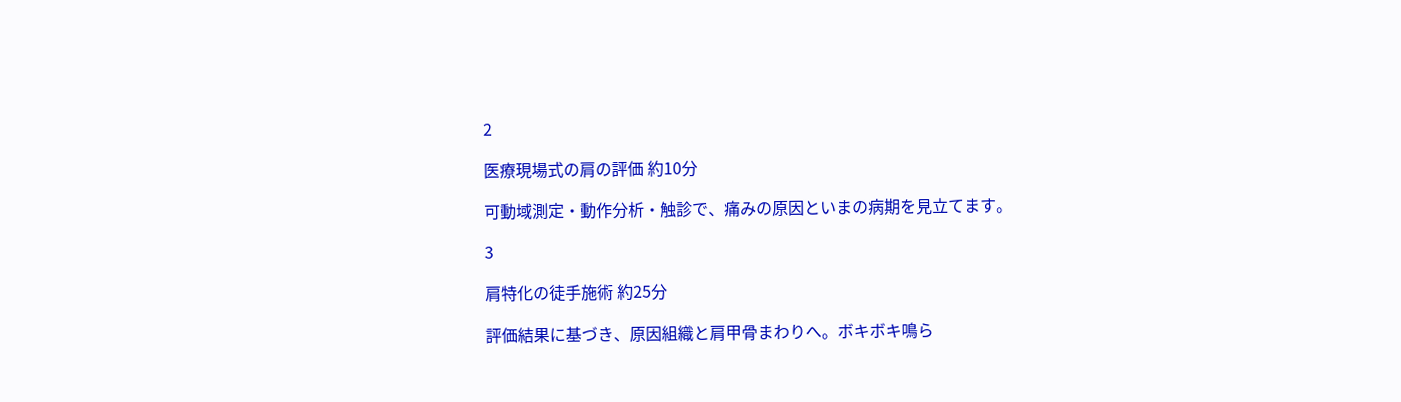2

医療現場式の肩の評価 約10分

可動域測定・動作分析・触診で、痛みの原因といまの病期を見立てます。

3

肩特化の徒手施術 約25分

評価結果に基づき、原因組織と肩甲骨まわりへ。ボキボキ鳴ら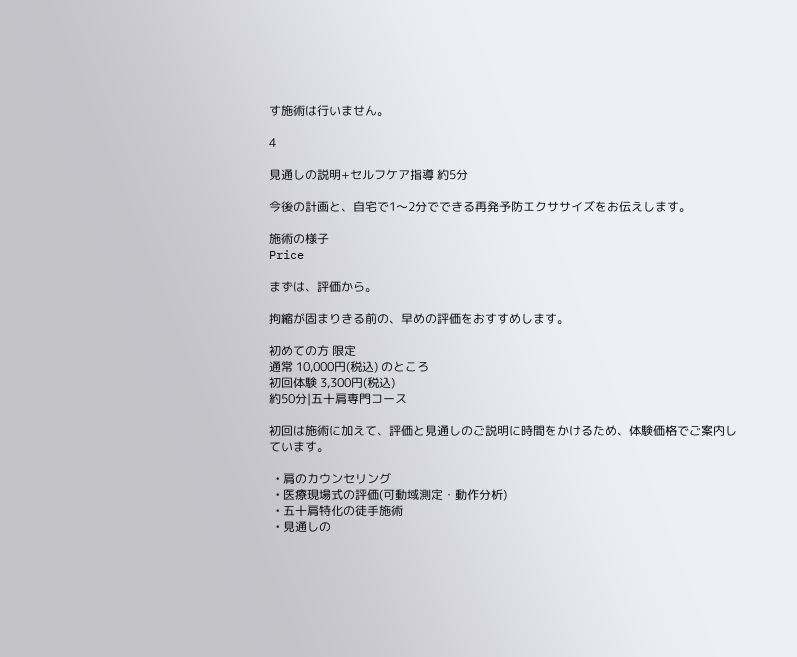す施術は行いません。

4

見通しの説明+セルフケア指導 約5分

今後の計画と、自宅で1〜2分でできる再発予防エクササイズをお伝えします。

施術の様子
Price

まずは、評価から。

拘縮が固まりきる前の、早めの評価をおすすめします。

初めての方 限定
通常 10,000円(税込) のところ
初回体験 3,300円(税込)
約50分|五十肩専門コース

初回は施術に加えて、評価と見通しのご説明に時間をかけるため、体験価格でご案内しています。

  • 肩のカウンセリング
  • 医療現場式の評価(可動域測定・動作分析)
  • 五十肩特化の徒手施術
  • 見通しの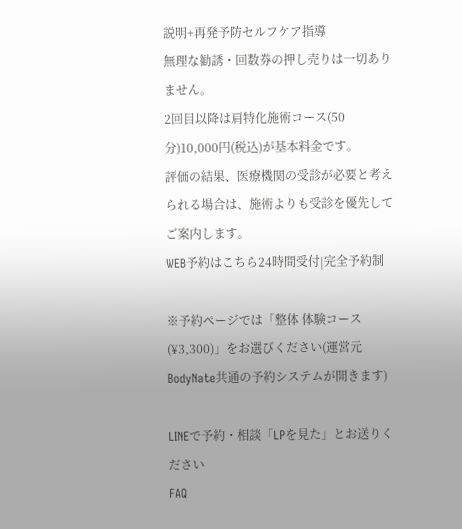説明+再発予防セルフケア指導
無理な勧誘・回数券の押し売りは一切ありません。
2回目以降は肩特化施術コース(50分)10,000円(税込)が基本料金です。
評価の結果、医療機関の受診が必要と考えられる場合は、施術よりも受診を優先してご案内します。
WEB予約はこちら24時間受付|完全予約制

※予約ページでは「整体 体験コース(¥3,300)」をお選びください(運営元BodyNate共通の予約システムが開きます)

LINEで予約・相談「LPを見た」とお送りください
FAQ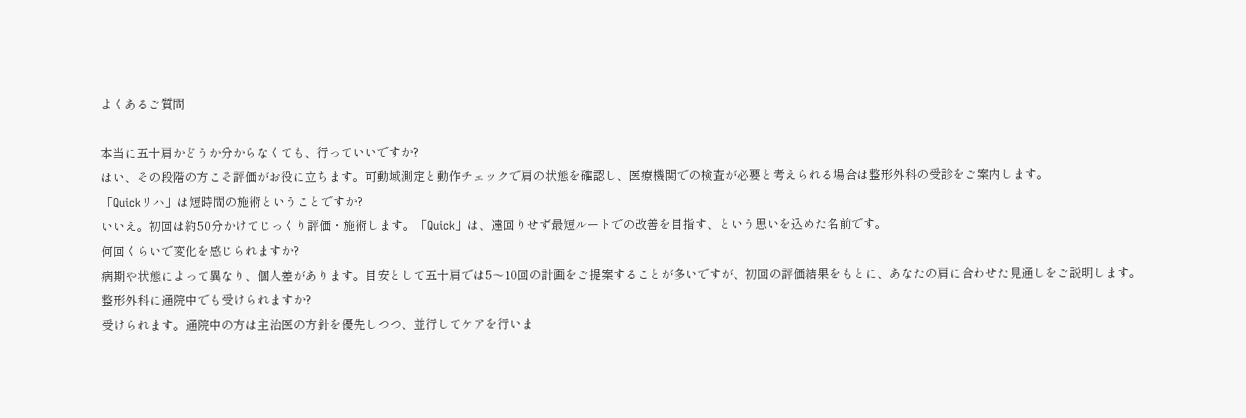よくあるご質問

本当に五十肩かどうか分からなくても、行っていいですか?
はい、その段階の方こそ評価がお役に立ちます。可動域測定と動作チェックで肩の状態を確認し、医療機関での検査が必要と考えられる場合は整形外科の受診をご案内します。
「Quickリハ」は短時間の施術ということですか?
いいえ。初回は約50分かけてじっくり評価・施術します。「Quick」は、遠回りせず最短ルートでの改善を目指す、という思いを込めた名前です。
何回くらいで変化を感じられますか?
病期や状態によって異なり、個人差があります。目安として五十肩では5〜10回の計画をご提案することが多いですが、初回の評価結果をもとに、あなたの肩に合わせた見通しをご説明します。
整形外科に通院中でも受けられますか?
受けられます。通院中の方は主治医の方針を優先しつつ、並行してケアを行いま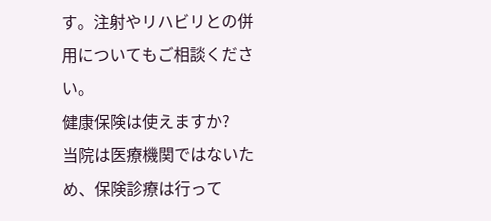す。注射やリハビリとの併用についてもご相談ください。
健康保険は使えますか?
当院は医療機関ではないため、保険診療は行って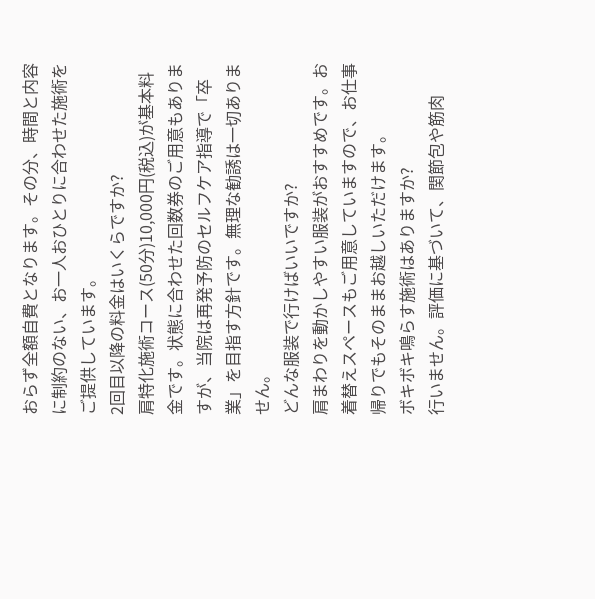おらず全額自費となります。その分、時間と内容に制約のない、お一人おひとりに合わせた施術をご提供しています。
2回目以降の料金はいくらですか?
肩特化施術コース(50分)10,000円(税込)が基本料金です。状態に合わせた回数券のご用意もありますが、当院は再発予防のセルフケア指導で「卒業」を目指す方針です。無理な勧誘は一切ありません。
どんな服装で行けばいいですか?
肩まわりを動かしやすい服装がおすすめです。お着替えスペースもご用意していますので、お仕事帰りでもそのままお越しいただけます。
ボキボキ鳴らす施術はありますか?
行いません。評価に基づいて、関節包や筋肉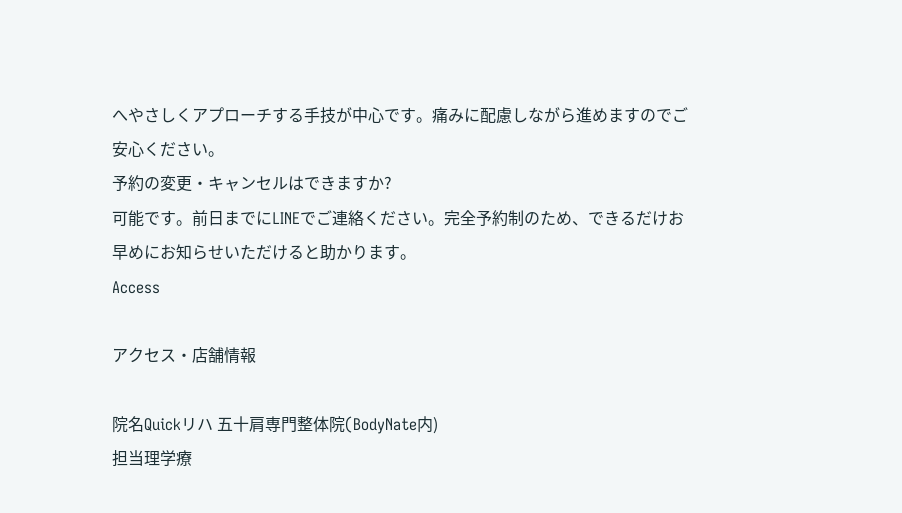へやさしくアプローチする手技が中心です。痛みに配慮しながら進めますのでご安心ください。
予約の変更・キャンセルはできますか?
可能です。前日までにLINEでご連絡ください。完全予約制のため、できるだけお早めにお知らせいただけると助かります。
Access

アクセス・店舗情報

院名Quickリハ 五十肩専門整体院(BodyNate内)
担当理学療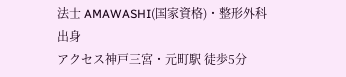法士 AMAWASHI(国家資格)・整形外科出身
アクセス神戸三宮・元町駅 徒歩5分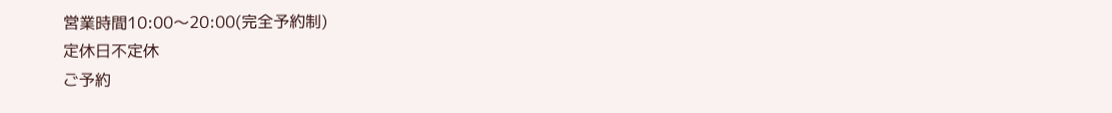営業時間10:00〜20:00(完全予約制)
定休日不定休
ご予約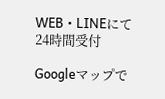WEB・LINEにて24時間受付

Googleマップで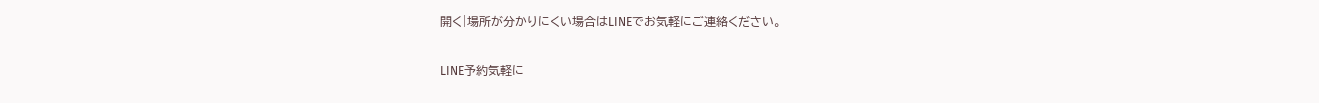開く|場所が分かりにくい場合はLINEでお気軽にご連絡ください。

LINE予約気軽に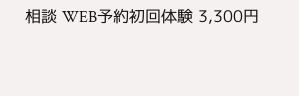相談 WEB予約初回体験 3,300円